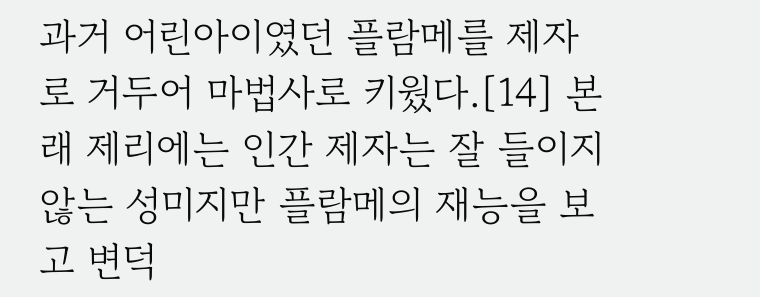과거 어린아이였던 플람메를 제자로 거두어 마법사로 키웠다.[14] 본래 제리에는 인간 제자는 잘 들이지 않는 성미지만 플람메의 재능을 보고 변덕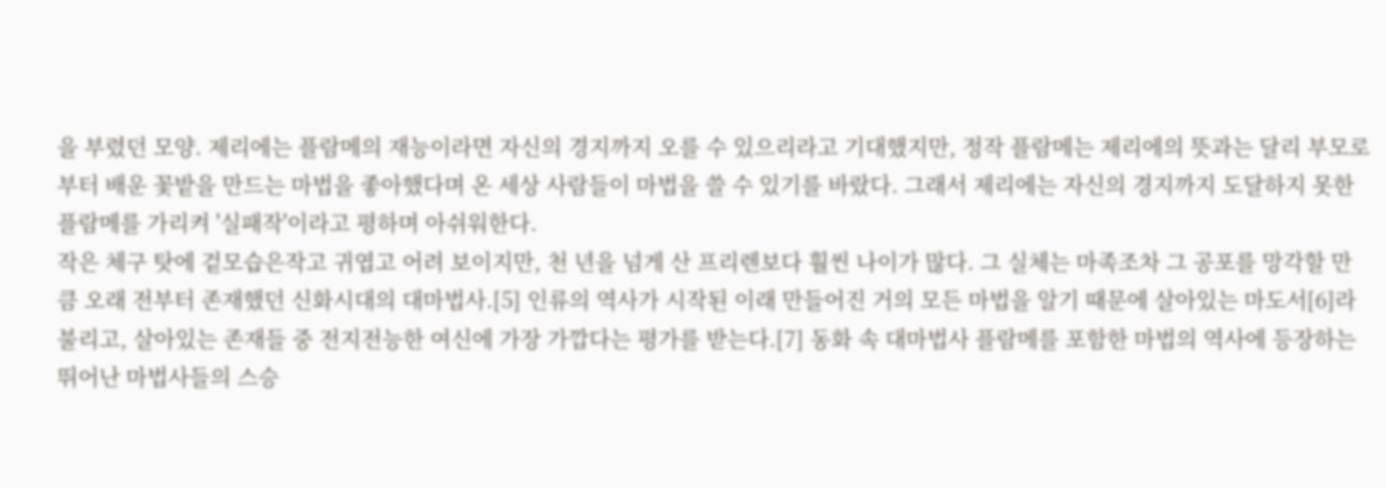을 부렸던 모양. 제리에는 플람메의 재능이라면 자신의 경지까지 오를 수 있으리라고 기대했지만, 정작 플람메는 제리에의 뜻과는 달리 부모로부터 배운 꽃밭을 만드는 마법을 좋아했다며 온 세상 사람들이 마법을 쓸 수 있기를 바랐다. 그래서 제리에는 자신의 경지까지 도달하지 못한 플람메를 가리켜 '실패작'이라고 평하며 아쉬워한다.
작은 체구 탓에 겉모습은작고 귀엽고 어려 보이지만, 천 년을 넘게 산 프리렌보다 훨씬 나이가 많다. 그 실체는 마족조차 그 공포를 망각할 만큼 오래 전부터 존재했던 신화시대의 대마법사.[5] 인류의 역사가 시작된 이래 만들어진 거의 모든 마법을 알기 때문에 살아있는 마도서[6]라 불리고, 살아있는 존재들 중 전지전능한 여신에 가장 가깝다는 평가를 받는다.[7] 동화 속 대마법사 플람메를 포함한 마법의 역사에 등장하는 뛰어난 마법사들의 스승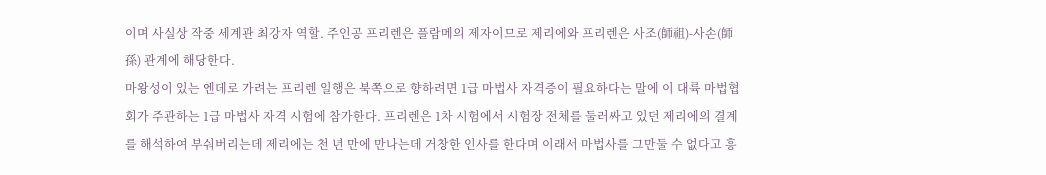이며 사실상 작중 세계관 최강자 역할. 주인공 프리렌은 플람메의 제자이므로 제리에와 프리렌은 사조(師祖)-사손(師孫) 관계에 해당한다.
마왕성이 있는 엔데로 가려는 프리렌 일행은 북쪽으로 향하려면 1급 마법사 자격증이 필요하다는 말에 이 대륙 마법협회가 주관하는 1급 마법사 자격 시험에 참가한다. 프리렌은 1차 시험에서 시험장 전체를 둘러싸고 있던 제리에의 결계를 해석하여 부숴버리는데 제리에는 천 년 만에 만나는데 거창한 인사를 한다며 이래서 마법사를 그만둘 수 없다고 흥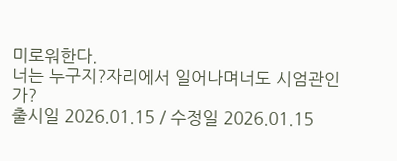미로워한다.
너는 누구지?자리에서 일어나며너도 시엄관인가?
출시일 2026.01.15 / 수정일 2026.01.15